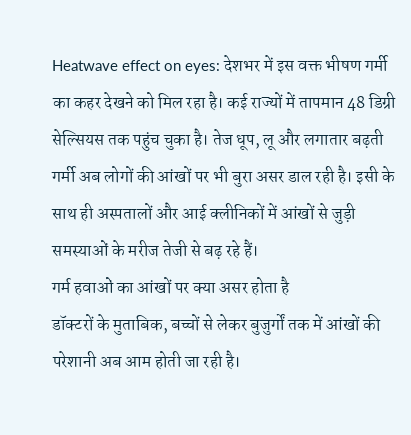Heatwave effect on eyes: देशभर में इस वक्त भीषण गर्मी का कहर देखने को मिल रहा है। कई राज्यों में तापमान 48 डिग्री सेल्सियस तक पहुंच चुका है। तेज धूप, लू और लगातार बढ़ती गर्मी अब लोगों की आंखों पर भी बुरा असर डाल रही है। इसी के साथ ही अस्पतालों और आई क्लीनिकों में आंखों से जुड़ी समस्याओं के मरीज तेजी से बढ़ रहे हैं।
गर्म हवाओं का आंखों पर क्या असर होता है
डॉक्टरों के मुताबिक, बच्चों से लेकर बुजुर्गों तक में आंखों की परेशानी अब आम होती जा रही है।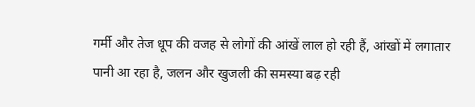गर्मी और तेज धूप की वजह से लोगों की आंखें लाल हो रही हैं, आंखों में लगातार पानी आ रहा है, जलन और खुजली की समस्या बढ़ रही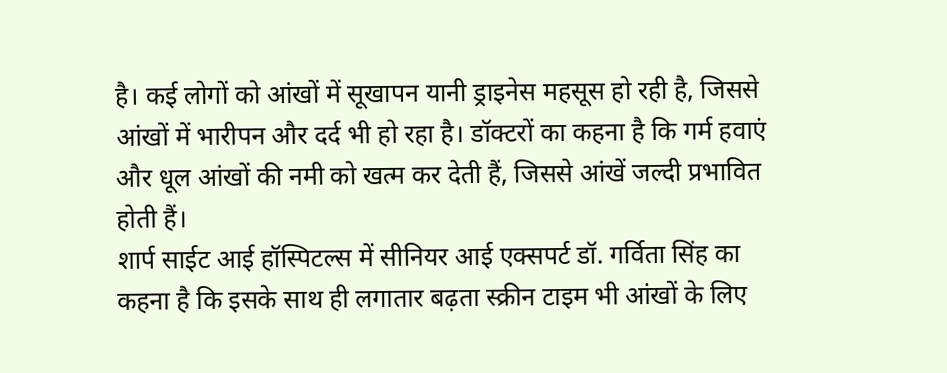है। कई लोगों को आंखों में सूखापन यानी ड्राइनेस महसूस हो रही है, जिससे आंखों में भारीपन और दर्द भी हो रहा है। डॉक्टरों का कहना है कि गर्म हवाएं और धूल आंखों की नमी को खत्म कर देती हैं, जिससे आंखें जल्दी प्रभावित होती हैं।
शार्प साईट आई हॉस्पिटल्स में सीनियर आई एक्सपर्ट डॉ. गर्विता सिंह का कहना है कि इसके साथ ही लगातार बढ़ता स्क्रीन टाइम भी आंखों के लिए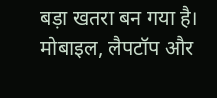बड़ा खतरा बन गया है। मोबाइल, लैपटॉप और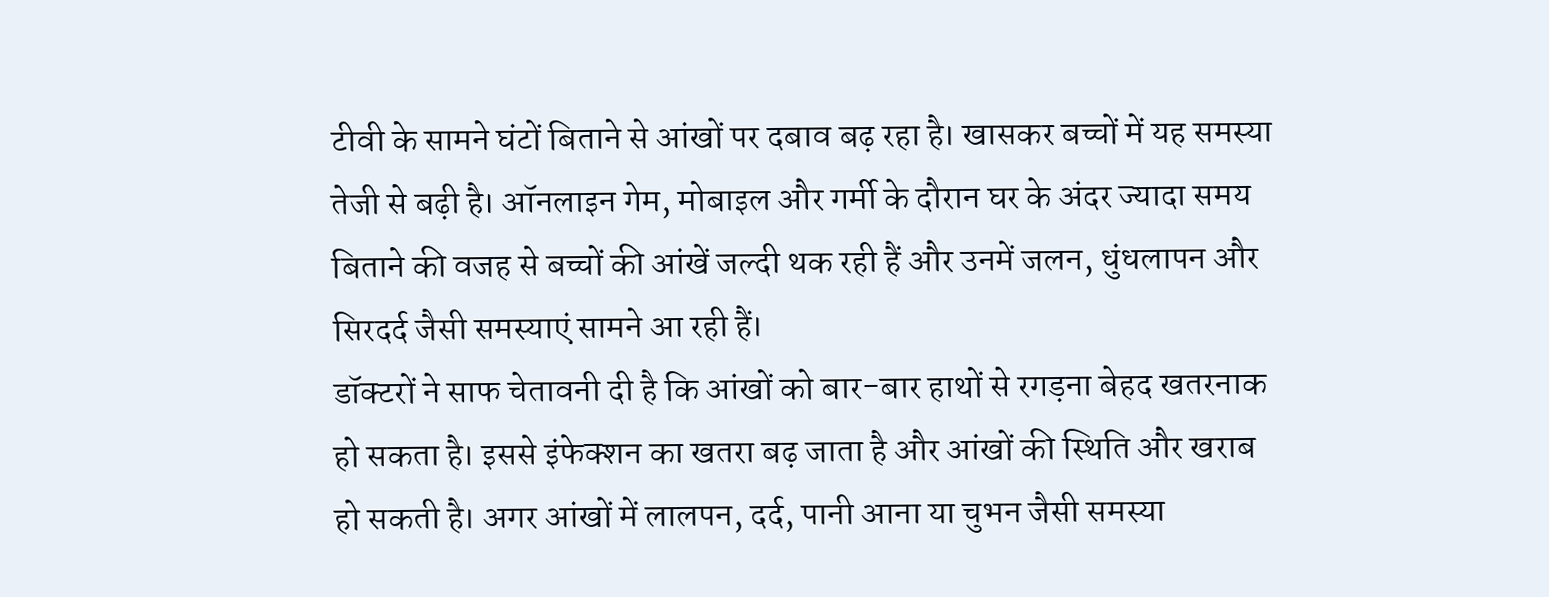टीवी के सामने घंटों बिताने से आंखों पर दबाव बढ़ रहा है। खासकर बच्चों में यह समस्या तेजी से बढ़ी है। ऑनलाइन गेम, मोबाइल और गर्मी के दौरान घर के अंदर ज्यादा समय बिताने की वजह से बच्चों की आंखें जल्दी थक रही हैं और उनमें जलन, धुंधलापन और सिरदर्द जैसी समस्याएं सामने आ रही हैं।
डॉक्टरों ने साफ चेतावनी दी है कि आंखों को बार-बार हाथों से रगड़ना बेहद खतरनाक हो सकता है। इससे इंफेक्शन का खतरा बढ़ जाता है और आंखों की स्थिति और खराब हो सकती है। अगर आंखों में लालपन, दर्द, पानी आना या चुभन जैसी समस्या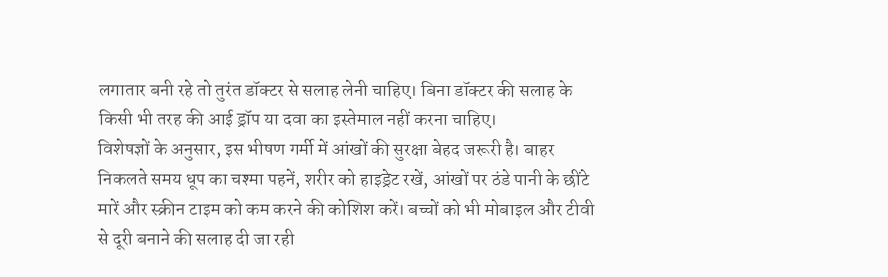लगातार बनी रहे तो तुरंत डॉक्टर से सलाह लेनी चाहिए। बिना डॉक्टर की सलाह के किसी भी तरह की आई ड्रॉप या दवा का इस्तेमाल नहीं करना चाहिए।
विशेषज्ञों के अनुसार, इस भीषण गर्मी में आंखों की सुरक्षा बेहद जरूरी है। बाहर निकलते समय धूप का चश्मा पहनें, शरीर को हाइड्रेट रखें, आंखों पर ठंडे पानी के छींटे मारें और स्क्रीन टाइम को कम करने की कोशिश करें। बच्चों को भी मोबाइल और टीवी से दूरी बनाने की सलाह दी जा रही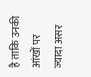है ताकि उनकी आंखों पर ज्यादा असर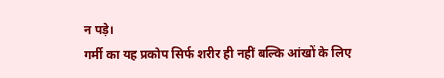न पड़े।
गर्मी का यह प्रकोप सिर्फ शरीर ही नहीं बल्कि आंखों के लिए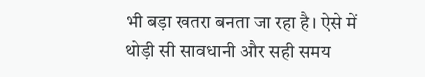भी बड़ा खतरा बनता जा रहा है। ऐसे में थोड़ी सी सावधानी और सही समय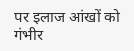पर इलाज आंखों को गंभीर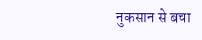नुकसान से बचा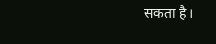सकता है।